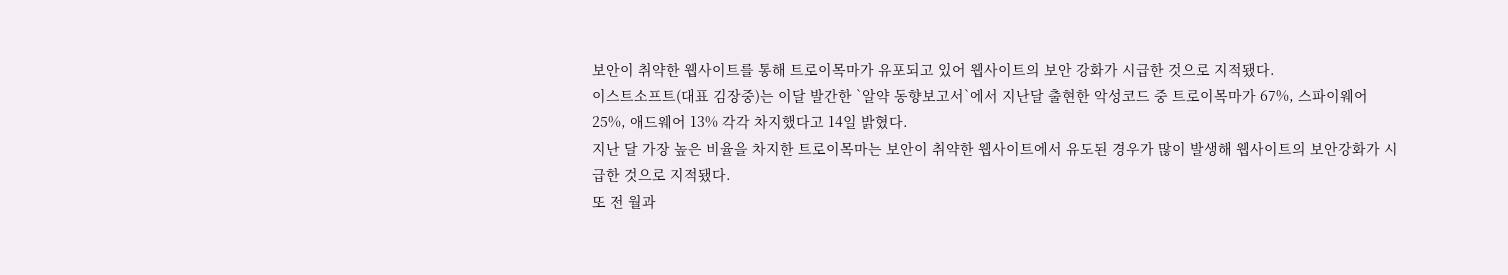보안이 취약한 웹사이트를 통해 트로이목마가 유포되고 있어 웹사이트의 보안 강화가 시급한 것으로 지적됐다.
이스트소프트(대표 김장중)는 이달 발간한 `알약 동향보고서`에서 지난달 출현한 악성코드 중 트로이목마가 67%, 스파이웨어 25%, 애드웨어 13% 각각 차지했다고 14일 밝혔다.
지난 달 가장 높은 비율을 차지한 트로이목마는 보안이 취약한 웹사이트에서 유도된 경우가 많이 발생해 웹사이트의 보안강화가 시급한 것으로 지적됐다.
또 전 월과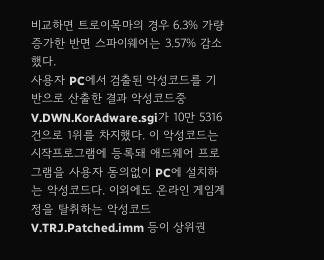비교하면 트로이목마의 경우 6.3% 가량 증가한 반면 스파이웨어는 3.57% 감소했다.
사용자 PC에서 검출된 악성코드를 기반으로 산출한 결과 악성코드중 V.DWN.KorAdware.sgi가 10만 5316건으로 1위를 차지했다. 이 악성코드는 시작프로그램에 등록돼 애드웨어 프로그램을 사용자 동의없이 PC에 설치하는 악성코드다. 이외에도 온라인 게임계정을 탈취하는 악성코드 V.TRJ.Patched.imm 등이 상위권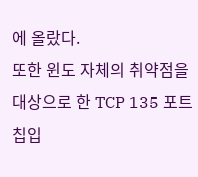에 올랐다.
또한 윈도 자체의 취약점을 대상으로 한 TCP 135 포트 칩입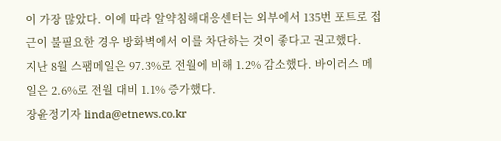이 가장 많았다. 이에 따라 알약침해대응센터는 외부에서 135번 포트로 접근이 불필요한 경우 방화벽에서 이를 차단하는 것이 좋다고 권고했다.
지난 8월 스팸메일은 97.3%로 전월에 비해 1.2% 감소했다. 바이러스 메일은 2.6%로 전월 대비 1.1% 증가했다.
장윤정기자 linda@etnews.co.kr